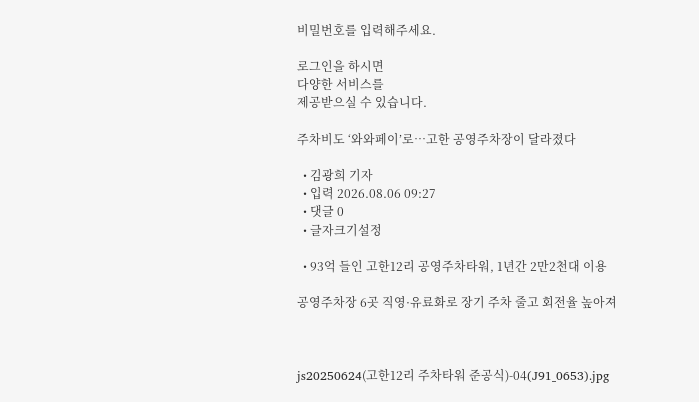비밀번호를 입력해주세요.

로그인을 하시면
다양한 서비스를
제공받으실 수 있습니다.

주차비도 ‘와와페이’로…고한 공영주차장이 달라졌다

  • 김광희 기자
  • 입력 2026.08.06 09:27
  • 댓글 0
  • 글자크기설정

  • 93억 들인 고한12리 공영주차타워, 1년간 2만2천대 이용

공영주차장 6곳 직영·유료화로 장기 주차 줄고 회전율 높아져



js20250624(고한12리 주차타워 준공식)-04(J91_0653).jpg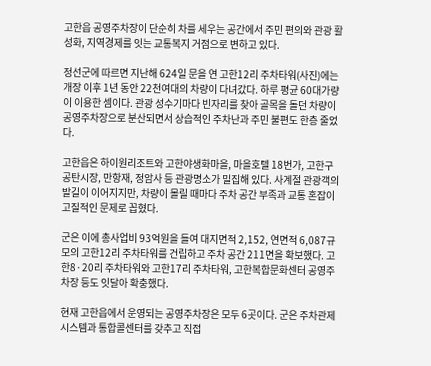고한읍 공영주차장이 단순히 차를 세우는 공간에서 주민 편의와 관광 활성화, 지역경제를 잇는 교통복지 거점으로 변하고 있다.

정선군에 따르면 지난해 624일 문을 연 고한12리 주차타워(사진)에는 개장 이후 1년 동안 22천여대의 차량이 다녀갔다. 하루 평균 60대가량이 이용한 셈이다. 관광 성수기마다 빈자리를 찾아 골목을 돌던 차량이 공영주차장으로 분산되면서 상습적인 주차난과 주민 불편도 한층 줄었다.

고한읍은 하이원리조트와 고한야생화마을, 마을호텔 18번가, 고한구공탄시장, 만항재, 정암사 등 관광명소가 밀집해 있다. 사계절 관광객의 발길이 이어지지만, 차량이 몰릴 때마다 주차 공간 부족과 교통 혼잡이 고질적인 문제로 꼽혔다.

군은 이에 총사업비 93억원을 들여 대지면적 2,152, 연면적 6,087규모의 고한12리 주차타워를 건립하고 주차 공간 211면을 확보했다. 고한8·20리 주차타워와 고한17리 주차타워, 고한복합문화센터 공영주차장 등도 잇달아 확충했다.

현재 고한읍에서 운영되는 공영주차장은 모두 6곳이다. 군은 주차관제시스템과 통합콜센터를 갖추고 직접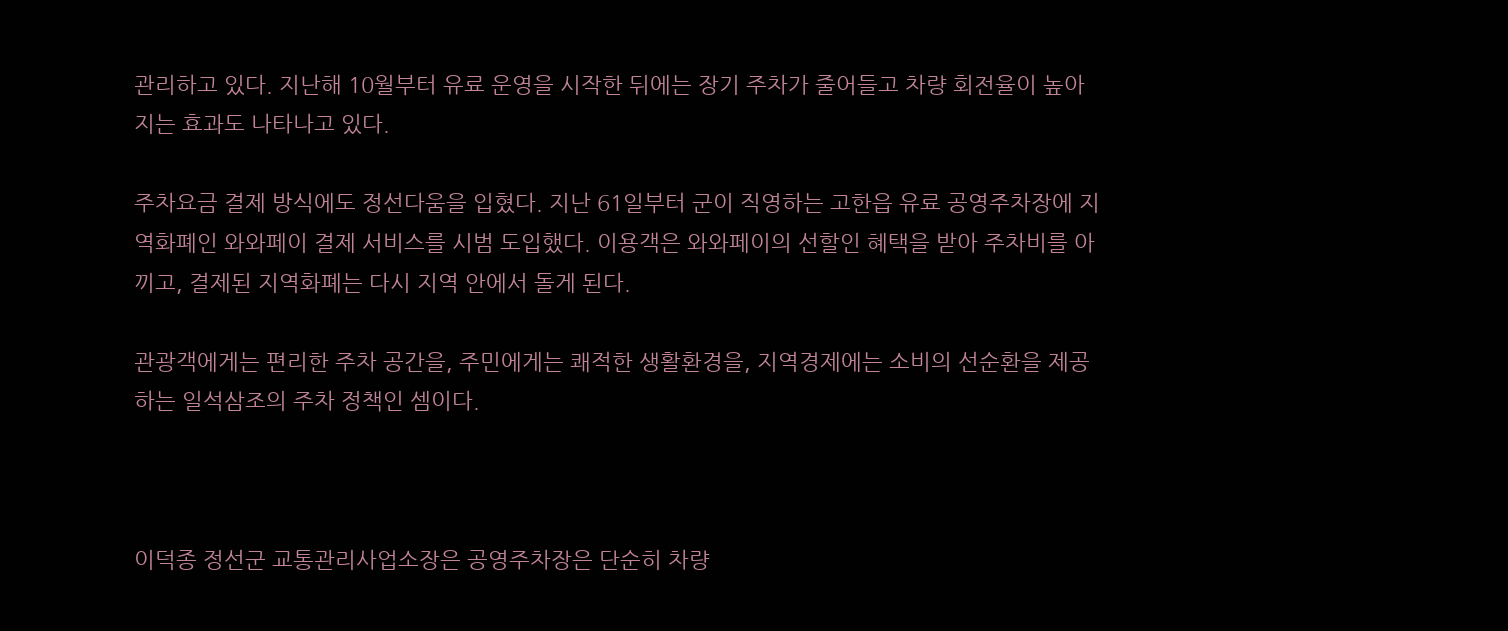관리하고 있다. 지난해 10월부터 유료 운영을 시작한 뒤에는 장기 주차가 줄어들고 차량 회전율이 높아지는 효과도 나타나고 있다.

주차요금 결제 방식에도 정선다움을 입혔다. 지난 61일부터 군이 직영하는 고한읍 유료 공영주차장에 지역화폐인 와와페이 결제 서비스를 시범 도입했다. 이용객은 와와페이의 선할인 혜택을 받아 주차비를 아끼고, 결제된 지역화폐는 다시 지역 안에서 돌게 된다.

관광객에게는 편리한 주차 공간을, 주민에게는 쾌적한 생활환경을, 지역경제에는 소비의 선순환을 제공하는 일석삼조의 주차 정책인 셈이다.



이덕종 정선군 교통관리사업소장은 공영주차장은 단순히 차량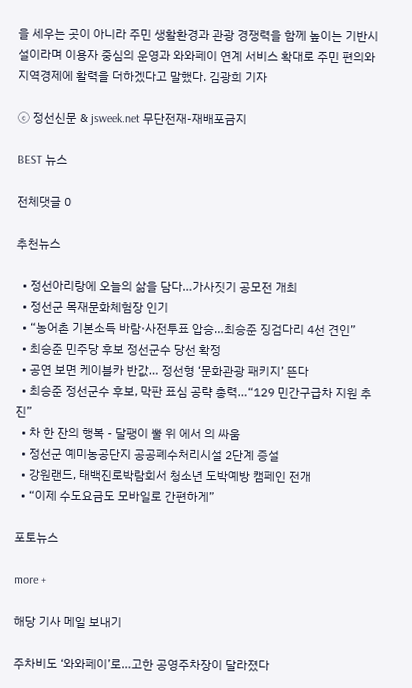을 세우는 곳이 아니라 주민 생활환경과 관광 경쟁력을 함께 높이는 기반시설이라며 이용자 중심의 운영과 와와페이 연계 서비스 확대로 주민 편의와 지역경제에 활력을 더하겠다고 말했다. 김광희 기자

ⓒ 정선신문 & jsweek.net 무단전재-재배포금지

BEST 뉴스

전체댓글 0

추천뉴스

  • 정선아리랑에 오늘의 삶을 담다…가사짓기 공모전 개최
  • 정선군 목재문화체험장 인기
  • “농어촌 기본소득 바람·사전투표 압승…최승준 징검다리 4선 견인”
  • 최승준 민주당 후보 정선군수 당선 확정
  • 공연 보면 케이블카 반값… 정선형 ‘문화관광 패키지’ 뜬다
  • 최승준 정선군수 후보, 막판 표심 공략 총력…“129 민간구급차 지원 추진”
  • 차 한 잔의 행복 - 달팽이 뿔 위 에서 의 싸움
  • 정선군 예미농공단지 공공폐수처리시설 2단계 증설
  • 강원랜드, 태백진로박람회서 청소년 도박예방 캠페인 전개
  • “이제 수도요금도 모바일로 간편하게”

포토뉴스

more +

해당 기사 메일 보내기

주차비도 ‘와와페이’로…고한 공영주차장이 달라졌다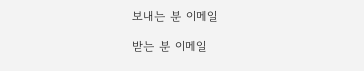보내는 분 이메일

받는 분 이메일